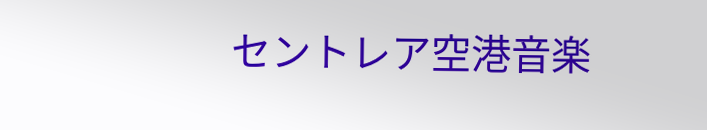セントレア空港音楽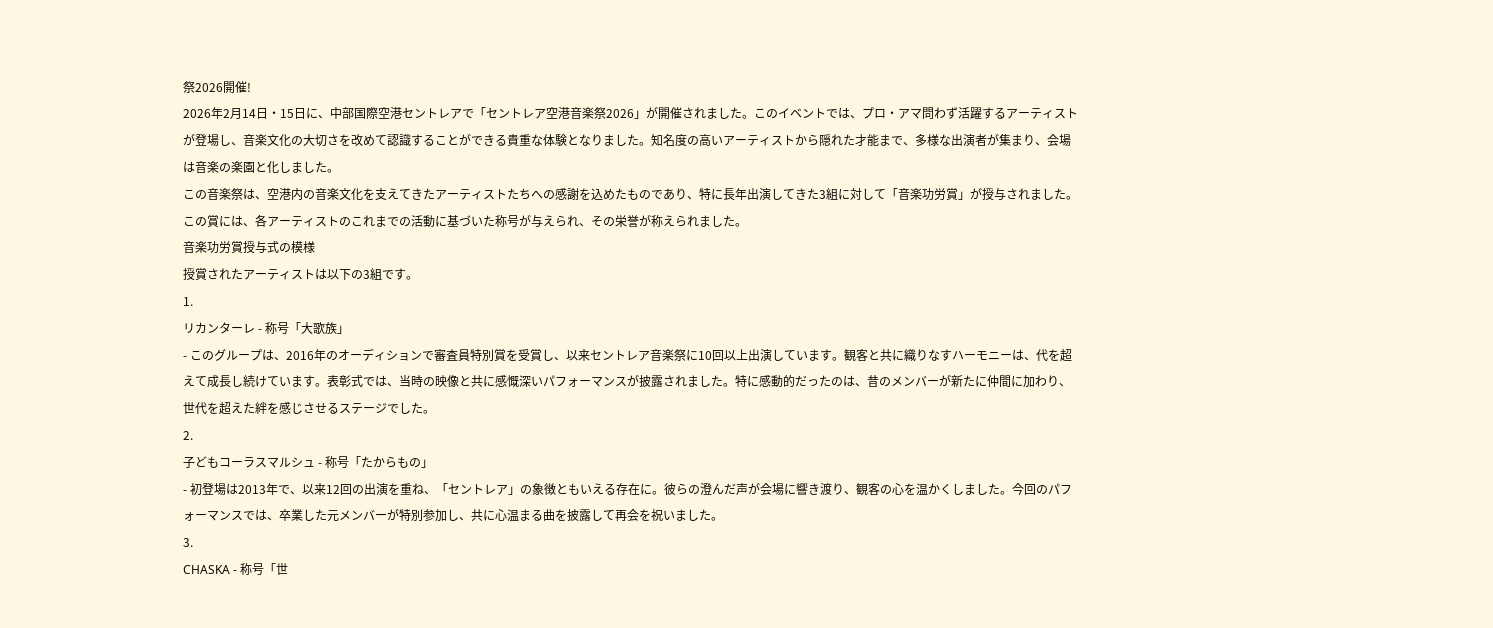祭2026開催!
2026年2月14日・15日に、中部国際空港セントレアで「セントレア空港音楽祭2026」が開催されました。このイベントでは、プロ・アマ問わず活躍するアーティストが登場し、音楽文化の大切さを改めて認識することができる貴重な体験となりました。知名度の高いアーティストから隠れた才能まで、多様な出演者が集まり、会場は音楽の楽園と化しました。
この音楽祭は、空港内の音楽文化を支えてきたアーティストたちへの感謝を込めたものであり、特に長年出演してきた3組に対して「音楽功労賞」が授与されました。この賞には、各アーティストのこれまでの活動に基づいた称号が与えられ、その栄誉が称えられました。
音楽功労賞授与式の模様
授賞されたアーティストは以下の3組です。
1.
リカンターレ - 称号「大歌族」
- このグループは、2016年のオーディションで審査員特別賞を受賞し、以来セントレア音楽祭に10回以上出演しています。観客と共に織りなすハーモニーは、代を超えて成長し続けています。表彰式では、当時の映像と共に感慨深いパフォーマンスが披露されました。特に感動的だったのは、昔のメンバーが新たに仲間に加わり、世代を超えた絆を感じさせるステージでした。
2.
子どもコーラスマルシュ - 称号「たからもの」
- 初登場は2013年で、以来12回の出演を重ね、「セントレア」の象徴ともいえる存在に。彼らの澄んだ声が会場に響き渡り、観客の心を温かくしました。今回のパフォーマンスでは、卒業した元メンバーが特別参加し、共に心温まる曲を披露して再会を祝いました。
3.
CHASKA - 称号「世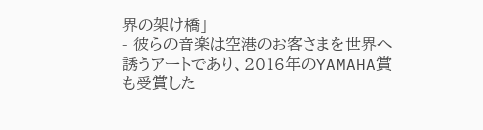界の架け橋」
- 彼らの音楽は空港のお客さまを世界へ誘うアートであり、2016年のYAMAHA賞も受賞した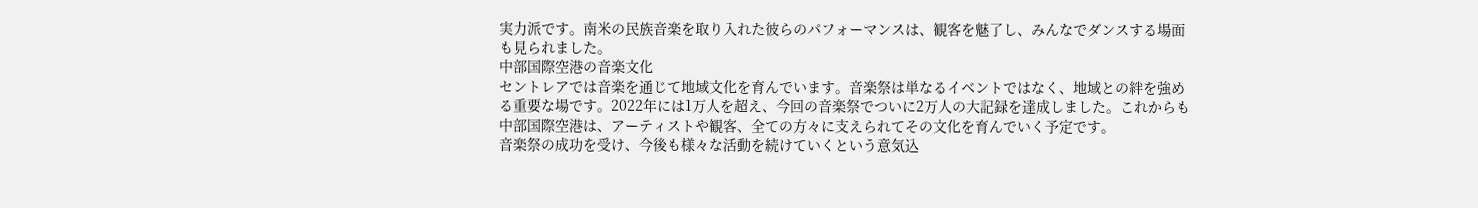実力派です。南米の民族音楽を取り入れた彼らのパフォーマンスは、観客を魅了し、みんなでダンスする場面も見られました。
中部国際空港の音楽文化
セントレアでは音楽を通じて地域文化を育んでいます。音楽祭は単なるイベントではなく、地域との絆を強める重要な場です。2022年には1万人を超え、今回の音楽祭でついに2万人の大記録を達成しました。これからも中部国際空港は、アーティストや観客、全ての方々に支えられてその文化を育んでいく予定です。
音楽祭の成功を受け、今後も様々な活動を続けていくという意気込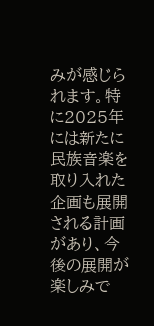みが感じられます。特に2025年には新たに民族音楽を取り入れた企画も展開される計画があり、今後の展開が楽しみで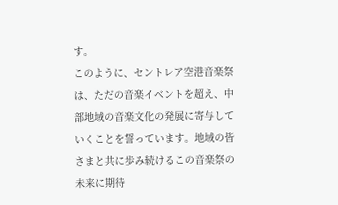す。
このように、セントレア空港音楽祭は、ただの音楽イベントを超え、中部地域の音楽文化の発展に寄与していくことを誓っています。地域の皆さまと共に歩み続けるこの音楽祭の未来に期待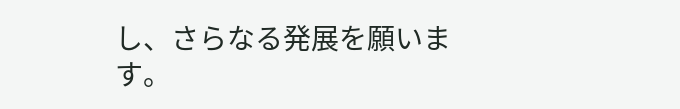し、さらなる発展を願います。